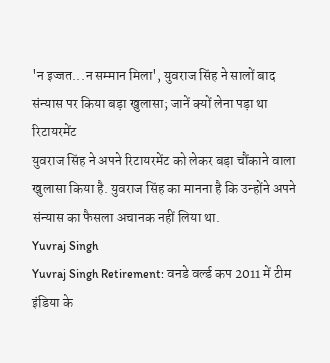'न इज्जत...न सम्मान मिला', युवराज सिंह ने सालों बाद संन्यास पर किया बड़ा खुलासा; जानें क्यों लेना पड़ा था रिटायरमेंट
युवराज सिंह ने अपने रिटायरमेंट को लेकर बड़ा चौंकाने वाला खुलासा किया है. युवराज सिंह का मानना है कि उन्होंने अपने संन्यास का फैसला अचानक नहीं लिया था.
Yuvraj Singh
Yuvraj Singh Retirement: वनडे वर्ल्ड कप 2011 में टीम इंडिया के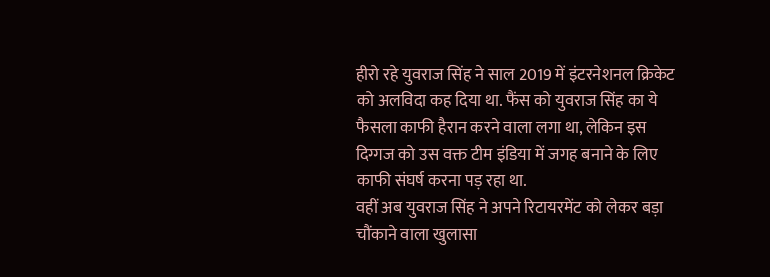हीरो रहे युवराज सिंह ने साल 2019 में इंटरनेशनल क्रिकेट को अलविदा कह दिया था. फैंस को युवराज सिंह का ये फैसला काफी हैरान करने वाला लगा था, लेकिन इस दिग्गज को उस वक्त टीम इंडिया में जगह बनाने के लिए काफी संघर्ष करना पड़ रहा था.
वहीं अब युवराज सिंह ने अपने रिटायरमेंट को लेकर बड़ा चौंकाने वाला खुलासा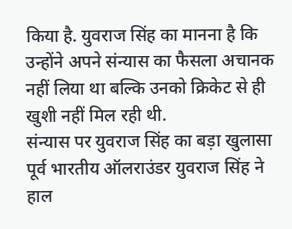किया है. युवराज सिंह का मानना है कि उन्होंने अपने संन्यास का फैसला अचानक नहीं लिया था बल्कि उनको क्रिकेट से ही खुशी नहीं मिल रही थी.
संन्यास पर युवराज सिंह का बड़ा खुलासा
पूर्व भारतीय ऑलराउंडर युवराज सिंह ने हाल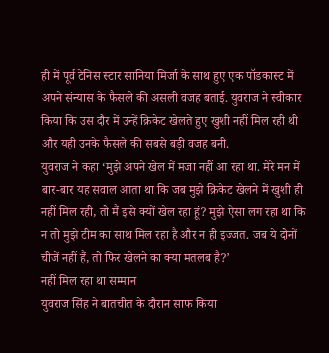ही में पूर्व टेनिस स्टार सानिया मिर्जा के साथ हुए एक पॉडकास्ट में अपने संन्यास के फैसले की असली वजह बताई. युवराज ने स्वीकार किया कि उस दौर में उन्हें क्रिकेट खेलते हुए खुशी नहीं मिल रही थी और यही उनके फैसले की सबसे बड़ी वजह बनी.
युवराज ने कहा ‘मुझे अपने खेल में मजा नहीं आ रहा था. मेरे मन में बार-बार यह सवाल आता था कि जब मुझे क्रिकेट खेलने में खुशी ही नहीं मिल रही, तो मैं इसे क्यों खेल रहा हूं? मुझे ऐसा लग रहा था कि न तो मुझे टीम का साथ मिल रहा है और न ही इज्जत. जब ये दोनों चीजें नहीं हैं, तो फिर खेलने का क्या मतलब है?’
नहीं मिल रहा था सम्मान
युवराज सिंह ने बातचीत के दौरान साफ किया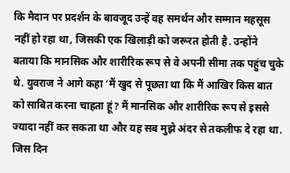कि मैदान पर प्रदर्शन के बावजूद उन्हें वह समर्थन और सम्मान महसूस नहीं हो रहा था, जिसकी एक खिलाड़ी को जरूरत होती है. उन्होंने बताया कि मानसिक और शारीरिक रूप से वे अपनी सीमा तक पहुंच चुके थे. युवराज ने आगे कहा ‘मैं खुद से पूछता था कि मैं आखिर किस बात को साबित करना चाहता हूं? मैं मानसिक और शारीरिक रूप से इससे ज्यादा नहीं कर सकता था और यह सब मुझे अंदर से तकलीफ दे रहा था. जिस दिन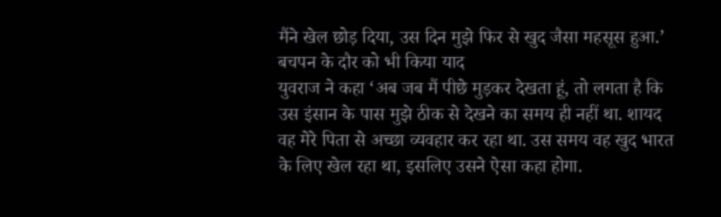मैंने खेल छोड़ दिया, उस दिन मुझे फिर से खुद जैसा महसूस हुआ.’
बचपन के दौर को भी किया याद
युवराज ने कहा ‘अब जब मैं पीछे मुड़कर देखता हूं, तो लगता है कि उस इंसान के पास मुझे ठीक से देखने का समय ही नहीं था. शायद वह मेरे पिता से अच्छा व्यवहार कर रहा था. उस समय वह खुद भारत के लिए खेल रहा था, इसलिए उसने ऐसा कहा होगा.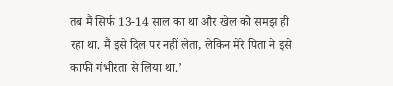तब मैं सिर्फ 13-14 साल का था और खेल को समझ ही रहा था. मैं इसे दिल पर नहीं लेता, लेकिन मेरे पिता ने इसे काफी गंभीरता से लिया था.’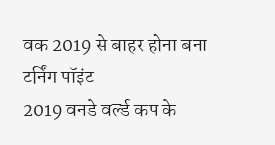वक 2019 से बाहर होना बना टर्निंग पॉइंट
2019 वनडे वर्ल्ड कप के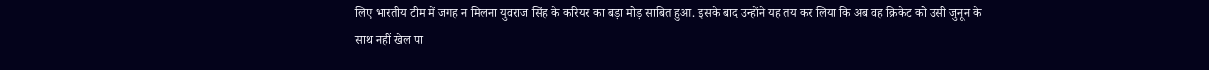लिए भारतीय टीम में जगह न मिलना युवराज सिंह के करियर का बड़ा मोड़ साबित हुआ. इसके बाद उन्होंने यह तय कर लिया कि अब वह क्रिकेट को उसी जुनून के साथ नहीं खेल पा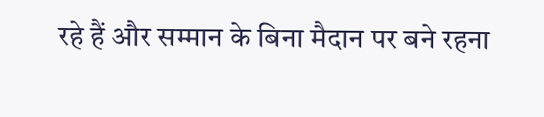रहे हैं और सम्मान के बिना मैदान पर बने रहना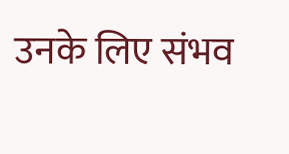उनके लिए संभव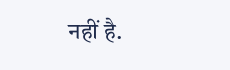नहीं है.